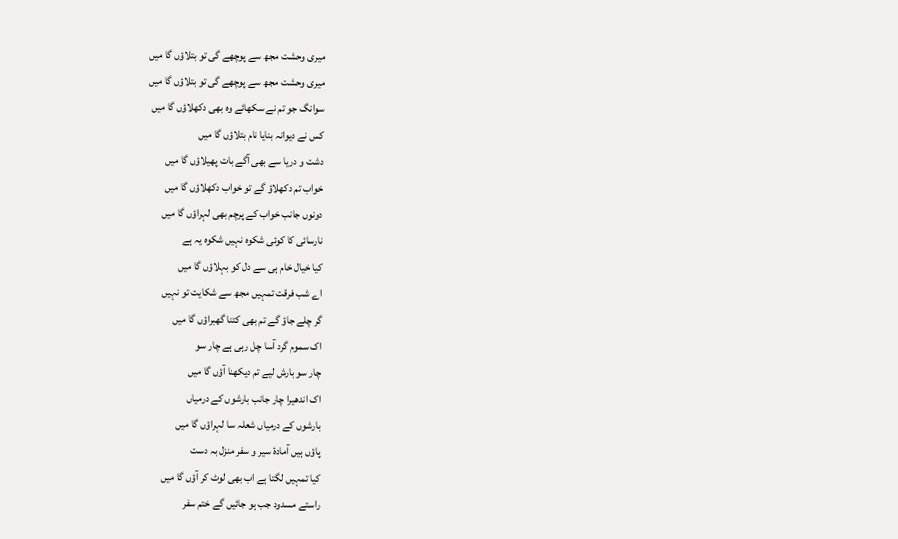میری وحشت مجھ سے پوچھے گی تو بتلاؤں گا میں
میری وحشت مجھ سے پوچھے گی تو بتلاؤں گا میں
سوانگ جو تم نے سکھائے وہ بھی دکھلاؤں گا میں
کس نے دیوانہ بنایا نام بتلاؤں گا میں
دشت و دریا سے بھی آگے بات پھیلاؤں گا میں
خواب تم دکھلاؤ گے تو خواب دکھلاؤں گا میں
دونوں جانب خواب کے پرچم بھی لہراؤں گا میں
نارسائی کا کوئی شکوہ نہیں شکوہ یہ ہے
کیا خیال خام ہی سے دل کو بہلاؤں گا میں
اے شب فرقت تمہیں مجھ سے شکایت تو نہیں
گر چلے جاؤ گے تم بھی کتنا گھبراؤں گا میں
اک سموم گرد آسا چل رہی ہے چار سو
چار سو بارش لیے تم دیکھنا آؤں گا میں
اک اندھیرا چار جانب بارشوں کے درمیاں
بارشوں کے درمیاں شعلہ سا لہراؤں گا میں
پاؤں ہیں آمادۂ سیر و سفر منزل بہ دست
کیا تمہیں لگتا ہے اب بھی لوٹ کر آؤں گا میں
راستے مسدود جب ہو جائیں گے ختم سفر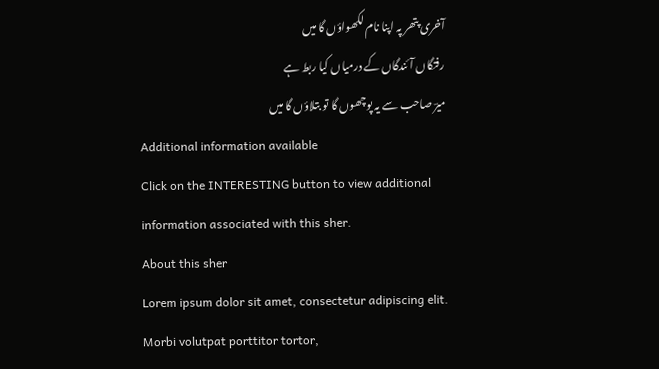آخری پتھر پہ اپنا نام لکھواؤں گا میں
رفتگاں آئندگاں کے درمیاں کیا ربط ہے
میرؔ صاحب سے یہ پوچھوں گا تو بتلاؤں گا میں
Additional information available
Click on the INTERESTING button to view additional information associated with this sher.
About this sher
Lorem ipsum dolor sit amet, consectetur adipiscing elit. Morbi volutpat porttitor tortor,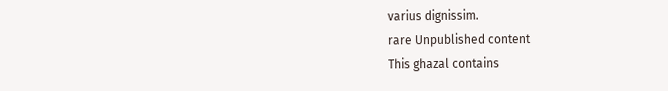varius dignissim.
rare Unpublished content
This ghazal contains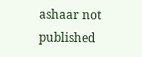ashaar not published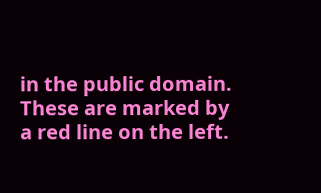in the public domain. These are marked by a red line on the left.